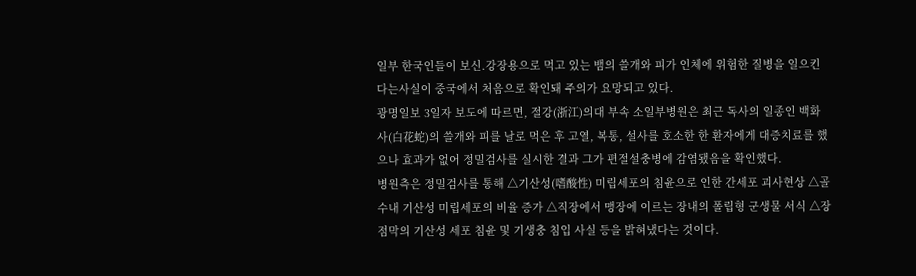일부 한국인들이 보신.강장용으로 먹고 있는 뱀의 쓸개와 피가 인체에 위험한 질병을 일으킨다는사실이 중국에서 처음으로 확인돼 주의가 요망되고 있다.
광명일보 3일자 보도에 따르면, 절강(浙江)의대 부속 소일부병원은 최근 독사의 일종인 백화사(白花蛇)의 쓸개와 피를 날로 먹은 후 고열, 복통, 설사를 호소한 한 환자에게 대증치료를 했으나 효과가 없어 정밀검사를 실시한 결과 그가 편절설충병에 감염됐음을 확인했다.
병원측은 정밀검사를 통해 △기산성(嗜酸性) 미립세포의 침윤으로 인한 간세포 괴사현상 △골수내 기산성 미립세포의 비율 증가 △직장에서 맹장에 이르는 장내의 폴립형 군생물 서식 △장점막의 기산성 세포 침윤 및 기생충 침입 사실 등을 밝혀냈다는 것이다.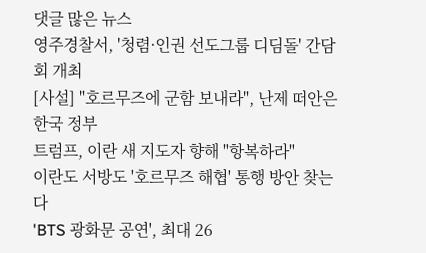댓글 많은 뉴스
영주경찰서, '청렴·인권 선도그룹 디딤돌' 간담회 개최
[사설] "호르무즈에 군함 보내라", 난제 떠안은 한국 정부
트럼프, 이란 새 지도자 향해 "항복하라"
이란도 서방도 '호르무즈 해협' 통행 방안 찾는다
'BTS 광화문 공연', 최대 26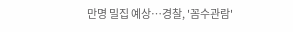만명 밀집 예상…경찰, '꼼수관람'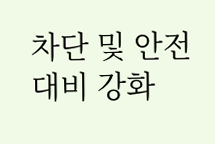차단 및 안전 대비 강화